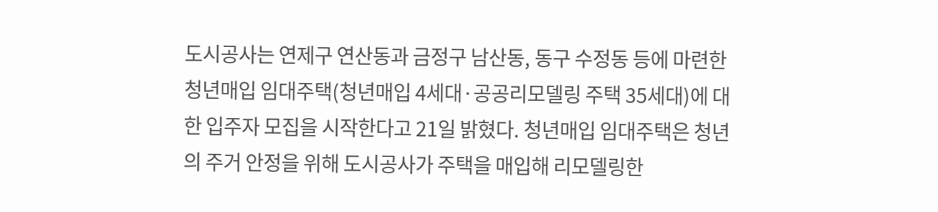도시공사는 연제구 연산동과 금정구 남산동, 동구 수정동 등에 마련한 청년매입 임대주택(청년매입 4세대·공공리모델링 주택 35세대)에 대한 입주자 모집을 시작한다고 21일 밝혔다. 청년매입 임대주택은 청년의 주거 안정을 위해 도시공사가 주택을 매입해 리모델링한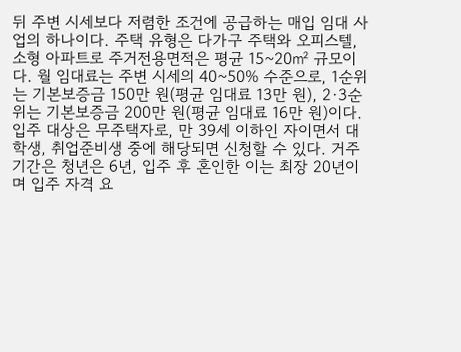뒤 주변 시세보다 저렴한 조건에 공급하는 매입 임대 사업의 하나이다. 주택 유형은 다가구 주택와 오피스텔, 소형 아파트로 주거전용면적은 평균 15~20㎡ 규모이다. 월 임대료는 주변 시세의 40~50% 수준으로, 1순위는 기본보증금 150만 원(평균 임대료 13만 원), 2·3순위는 기본보증금 200만 원(평균 임대료 16만 원)이다.
입주 대상은 무주택자로, 만 39세 이하인 자이면서 대학생, 취업준비생 중에 해당되면 신청할 수 있다. 거주기간은 청년은 6년, 입주 후 혼인한 이는 최장 20년이며 입주 자격 요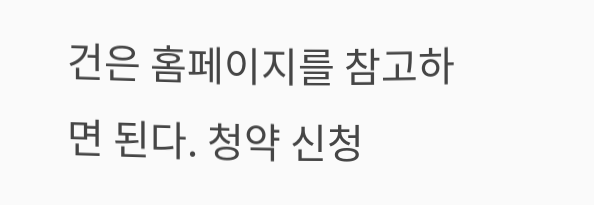건은 홈페이지를 참고하면 된다. 청약 신청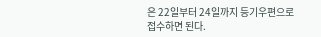은 22일부터 24일까지 등기우편으로 접수하면 된다.